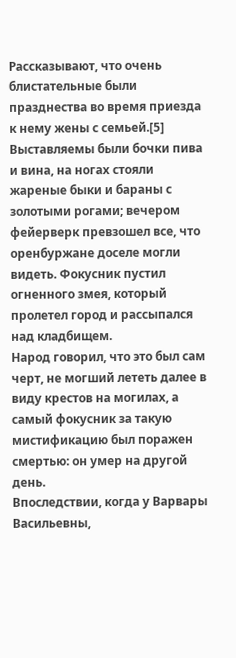Рассказывают, что очень блистательные были празднества во время приезда к нему жены с семьей.[5] Выставляемы были бочки пива и вина, на ногах стояли жареные быки и бараны с золотыми рогами; вечером фейерверк превзошел все, что оренбуржане доселе могли видеть. Фокусник пустил огненного змея, который пролетел город и рассыпался над кладбищем.
Народ говорил, что это был сам черт, не могший лететь далее в виду крестов на могилах, а самый фокусник за такую мистификацию был поражен смертью: он умер на другой день.
Впоследствии, когда у Варвары Васильевны,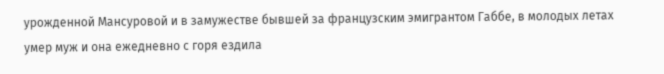урожденной Мансуровой и в замужестве бывшей за французским эмигрантом Габбе, в молодых летах умер муж и она ежедневно с горя ездила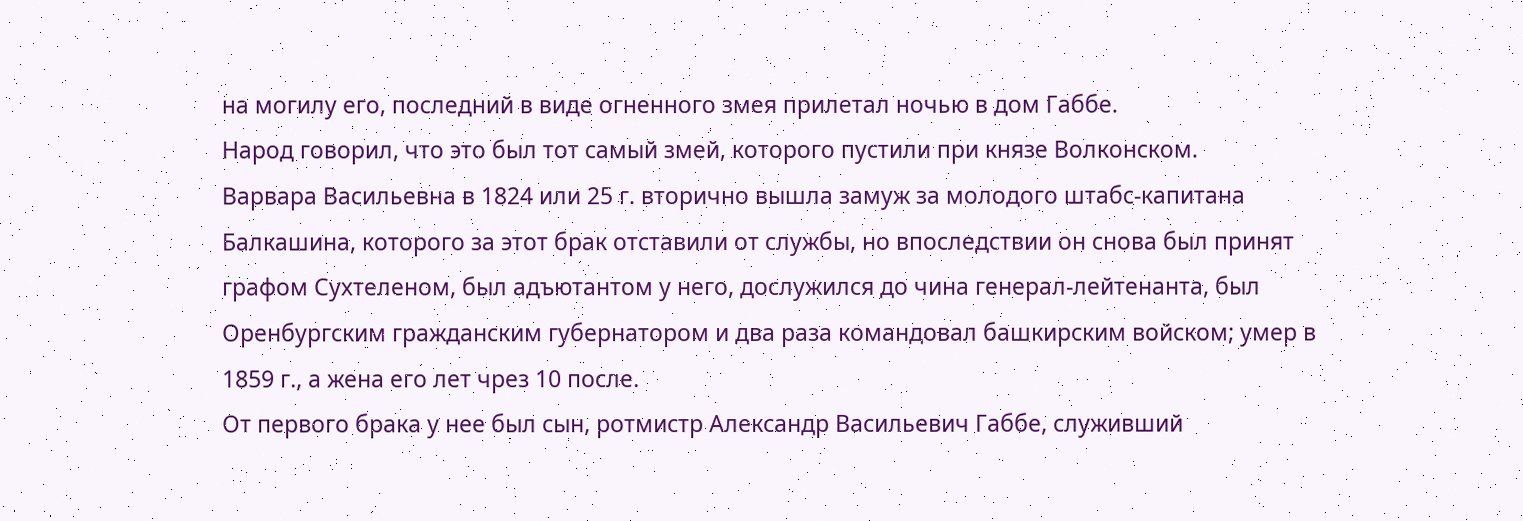на могилу его, последний в виде огненного змея прилетал ночью в дом Габбе.
Народ говорил, что это был тот самый змей, которого пустили при князе Волконском.
Варвара Васильевна в 1824 или 25 г. вторично вышла замуж за молодого штабс-капитана Балкашина, которого за этот брак отставили от службы, но впоследствии он снова был принят графом Сухтеленом, был адъютантом у него, дослужился до чина генерал-лейтенанта, был Оренбургским гражданским губернатором и два раза командовал башкирским войском; умер в 1859 г., а жена его лет чрез 10 после.
От первого брака у нее был сын, ротмистр Александр Васильевич Габбе, служивший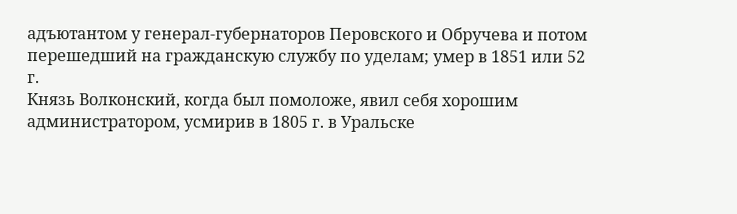адъютантом у генерал-губернаторов Перовского и Обручева и потом перешедший на гражданскую службу по уделам; умер в 1851 или 52 г.
Князь Волконский, когда был помоложе, явил себя хорошим администратором, усмирив в 1805 г. в Уральске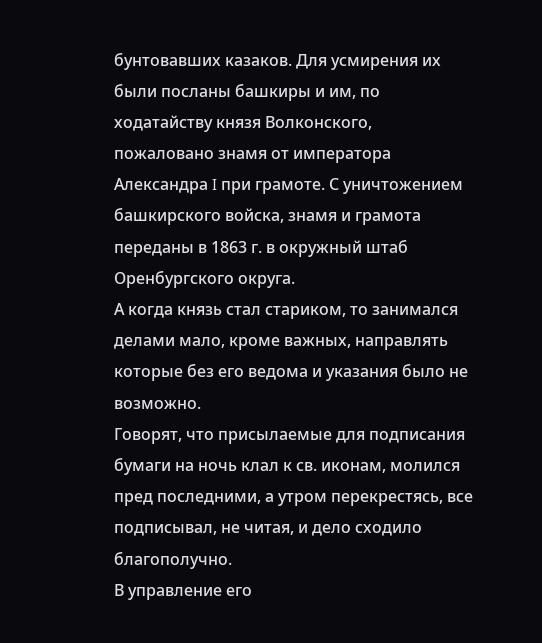бунтовавших казаков. Для усмирения их были посланы башкиры и им, по ходатайству князя Волконского, пожаловано знамя от императора Александра I при грамоте. С уничтожением башкирского войска, знамя и грамота переданы в 1863 г. в окружный штаб Оренбургского округа.
А когда князь стал стариком, то занимался делами мало, кроме важных, направлять которые без его ведома и указания было не возможно.
Говорят, что присылаемые для подписания бумаги на ночь клал к св. иконам, молился пред последними, а утром перекрестясь, все подписывал, не читая, и дело сходило благополучно.
В управление его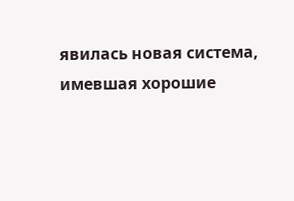явилась новая система, имевшая хорошие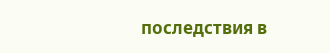последствия в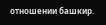отношении башкир.